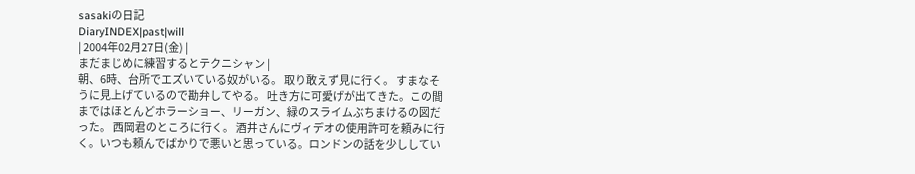sasakiの日記
DiaryINDEX|past|will
| 2004年02月27日(金) |
まだまじめに練習するとテクニシャン |
朝、6時、台所でエズいている奴がいる。 取り敢えず見に行く。 すまなそうに見上げているので勘弁してやる。 吐き方に可愛げが出てきた。この間まではほとんどホラーショー、リーガン、緑のスライムぶちまけるの図だった。 西岡君のところに行く。 酒井さんにヴィデオの使用許可を頼みに行く。いつも頼んでばかりで悪いと思っている。ロンドンの話を少ししてい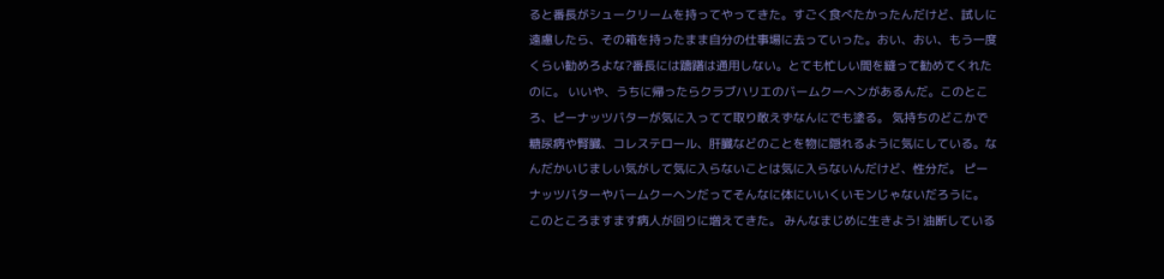ると番長がシュークリームを持ってやってきた。すごく食べたかったんだけど、試しに遠慮したら、その箱を持ったまま自分の仕事場に去っていった。おい、おい、もう一度くらい勧めろよな?番長には躊躇は通用しない。とても忙しい間を縫って勧めてくれたのに。 いいや、うちに帰ったらクラブハリエのバームクーヘンがあるんだ。このところ、ピーナッツバターが気に入ってて取り敢えずなんにでも塗る。 気持ちのどこかで糖尿病や腎臓、コレステロール、肝臓などのことを物に隠れるように気にしている。なんだかいじましい気がして気に入らないことは気に入らないんだけど、性分だ。 ピーナッツバターやバームクーヘンだってそんなに体にいいくいモンじゃないだろうに。 このところますます病人が回りに増えてきた。 みんなまじめに生きよう! 油断している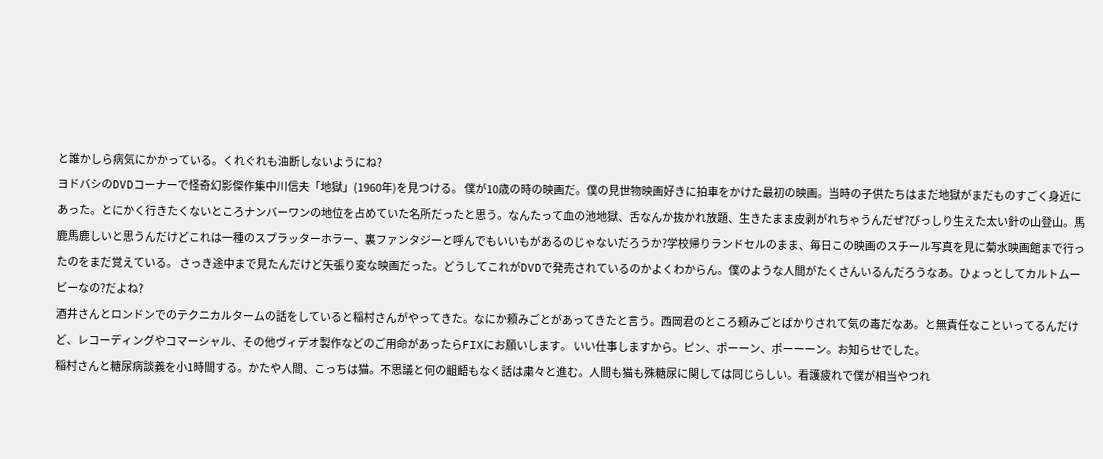と誰かしら病気にかかっている。くれぐれも油断しないようにね?
ヨドバシのDVDコーナーで怪奇幻影傑作集中川信夫「地獄」(1960年)を見つける。 僕が10歳の時の映画だ。僕の見世物映画好きに拍車をかけた最初の映画。当時の子供たちはまだ地獄がまだものすごく身近にあった。とにかく行きたくないところナンバーワンの地位を占めていた名所だったと思う。なんたって血の池地獄、舌なんか抜かれ放題、生きたまま皮剥がれちゃうんだぜ?びっしり生えた太い針の山登山。馬鹿馬鹿しいと思うんだけどこれは一種のスプラッターホラー、裏ファンタジーと呼んでもいいもがあるのじゃないだろうか?学校帰りランドセルのまま、毎日この映画のスチール写真を見に菊水映画館まで行ったのをまだ覚えている。 さっき途中まで見たんだけど矢張り変な映画だった。どうしてこれがDVDで発売されているのかよくわからん。僕のような人間がたくさんいるんだろうなあ。ひょっとしてカルトムービーなの?だよね?
酒井さんとロンドンでのテクニカルタームの話をしていると稲村さんがやってきた。なにか頼みごとがあってきたと言う。西岡君のところ頼みごとばかりされて気の毒だなあ。と無責任なこといってるんだけど、レコーディングやコマーシャル、その他ヴィデオ製作などのご用命があったらFIXにお願いします。 いい仕事しますから。ピン、ポーーン、ポーーーン。お知らせでした。
稲村さんと糖尿病談義を小1時間する。かたや人間、こっちは猫。不思議と何の齟齬もなく話は粛々と進む。人間も猫も殊糖尿に関しては同じらしい。看護疲れで僕が相当やつれ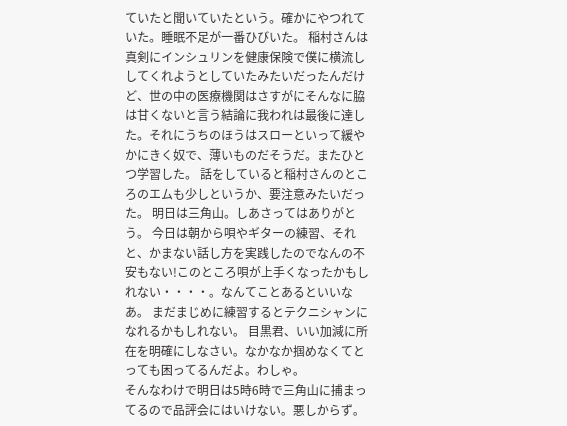ていたと聞いていたという。確かにやつれていた。睡眠不足が一番ひびいた。 稲村さんは真剣にインシュリンを健康保険で僕に横流ししてくれようとしていたみたいだったんだけど、世の中の医療機関はさすがにそんなに脇は甘くないと言う結論に我われは最後に達した。それにうちのほうはスローといって緩やかにきく奴で、薄いものだそうだ。またひとつ学習した。 話をしていると稲村さんのところのエムも少しというか、要注意みたいだった。 明日は三角山。しあさってはありがとう。 今日は朝から唄やギターの練習、それと、かまない話し方を実践したのでなんの不安もない!このところ唄が上手くなったかもしれない・・・・。なんてことあるといいなあ。 まだまじめに練習するとテクニシャンになれるかもしれない。 目黒君、いい加減に所在を明確にしなさい。なかなか掴めなくてとっても困ってるんだよ。わしゃ。
そんなわけで明日は5時6時で三角山に捕まってるので品評会にはいけない。悪しからず。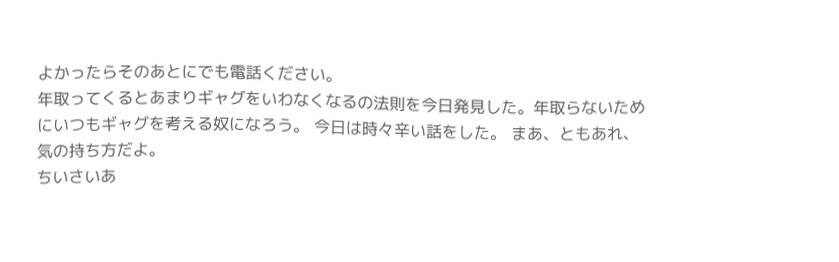よかったらそのあとにでも電話ください。
年取ってくるとあまりギャグをいわなくなるの法則を今日発見した。年取らないためにいつもギャグを考える奴になろう。 今日は時々辛い話をした。 まあ、ともあれ、気の持ち方だよ。
ちいさいあ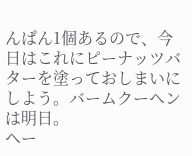んぱん1個あるので、今日はこれにピーナッツバターを塗っておしまいにしよう。バームクーヘンは明日。
ヘー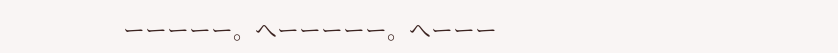ーーーーー。へーーーーー。へーーー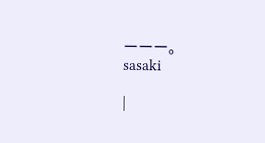ーーー。
sasaki

|